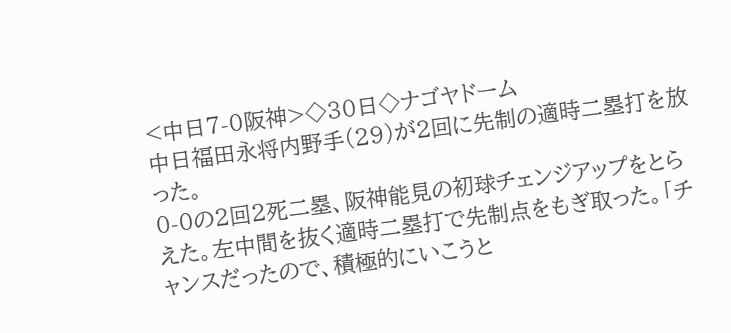<中日7-0阪神>◇30日◇ナゴヤドーム
中日福田永将内野手(29)が2回に先制の適時二塁打を放った。
0-0の2回2死二塁、阪神能見の初球チェンジアップをとらえた。左中間を抜く適時二塁打で先制点をもぎ取った。「チャンスだったので、積極的にいこうと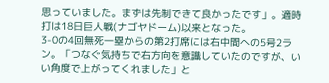思っていました。まずは先制できて良かったです」。適時打は18日巨人戦(ナゴヤドーム)以来となった。
3-0の4回無死一塁からの第2打席には右中間への5号2ラン。「つなぐ気持ちで右方向を意識していたのですが、いい角度で上がってくれました」と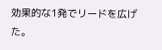効果的な1発でリードを広げた。